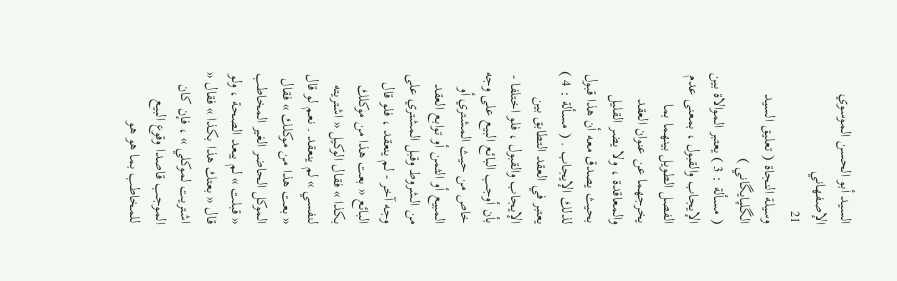السيد أبو الحسن الموسوي الإصفهاني
21
وسيلة النجاة ( تعليق السيد الگلپايگاني )
( مسألة : 3 ) يعتبر الموالاة بين الإيجاب والقبول ، بمعنى عدم الفصل الطويل بينهما بما يخرجهما عن عنوان العقد والمعاقدة ، ولا يضر القليل بحيث يصدق معه أن هذا قبول لذلك الإيجاب . ( مسألة : 4 ) يعتبر في العقد التطابق بين الإيجاب والقبول ، فلو اختلفا - بأن أوجب البائع البيع على وجه خاص من حيث المشتري أو المبيع أو الثمن أو توابع العقد من الشروط وقبل المشتري على وجه آخر - لم ينعقد ، فلو قال البائع « بعت هذا من موكلك بكذا » فقال الوكيل « اشتريته لنفسي » لم ينعقد . نعم لو قال « بعت هذا من موكلك » فقال الموكل الحاضر الغير المخاطب « قبلت » لم يبعد الصحة ، ولو قال « بعتك هذا بكذا » فقال « اشتريت لموكلي » ، فإن كان الموجب قاصدا وقوع البيع للمخاطب بما هو هو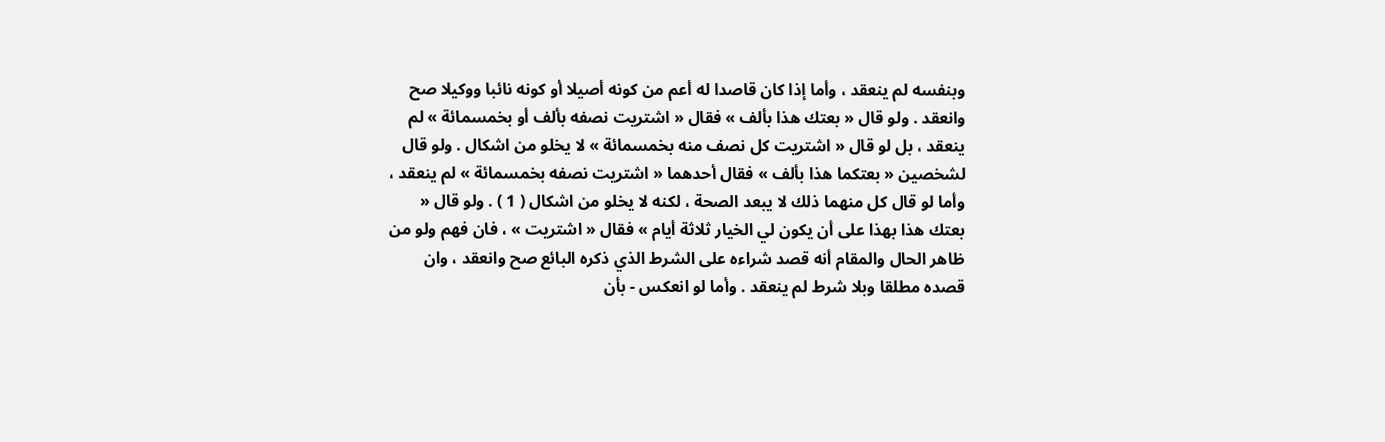وبنفسه لم ينعقد ، وأما إذا كان قاصدا له أعم من كونه أصيلا أو كونه نائبا ووكيلا صح وانعقد . ولو قال « بعتك هذا بألف » فقال « اشتريت نصفه بألف أو بخمسمائة » لم ينعقد ، بل لو قال « اشتريت كل نصف منه بخمسمائة » لا يخلو من اشكال . ولو قال لشخصين « بعتكما هذا بألف » فقال أحدهما « اشتريت نصفه بخمسمائة » لم ينعقد ، وأما لو قال كل منهما ذلك لا يبعد الصحة ، لكنه لا يخلو من اشكال ( 1 ) . ولو قال « بعتك هذا بهذا على أن يكون لي الخيار ثلاثة أيام » فقال « اشتريت » ، فان فهم ولو من ظاهر الحال والمقام أنه قصد شراءه على الشرط الذي ذكره البائع صح وانعقد ، وان قصده مطلقا وبلا شرط لم ينعقد . وأما لو انعكس - بأن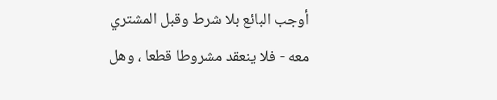أوجب البائع بلا شرط وقبل المشتري معه - فلا ينعقد مشروطا قطعا ، وهل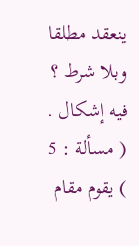ينعقد مطلقا وبلا شرط ؟ فيه إشكال . ( مسألة : 5 ) يقوم مقام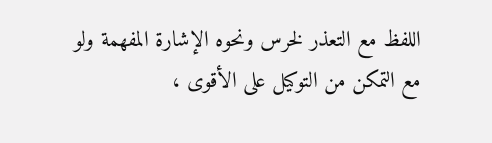اللفظ مع التعذر لخرس ونحوه الإشارة المفهمة ولو مع التمكن من التوكيل على الأقوى ،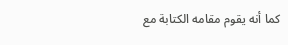كما أنه يقوم مقامه الكتابة مع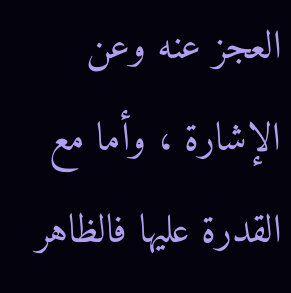العجز عنه وعن الإشارة ، وأما مع القدرة عليها فالظاهر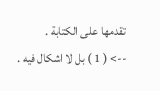تقدمها على الكتابة .
--> ( 1 ) بل لا اشكال فيه .